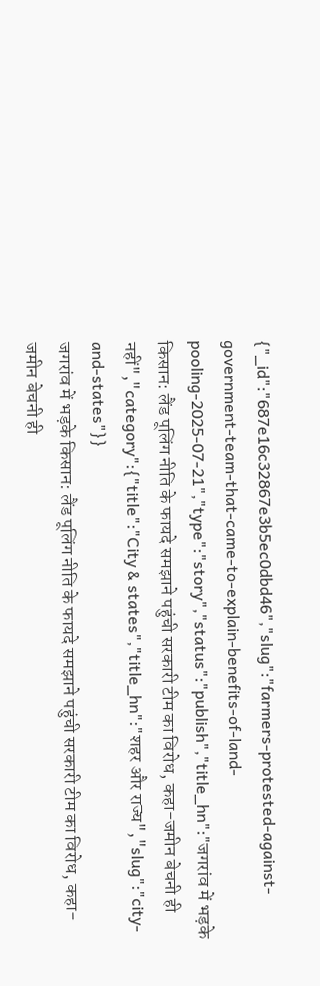{"_id":"687e16c32867e3b5ec0dbd46","slug":"farmers-protested-against-government-team-that-came-to-explain-benefits-of-land-pooling-2025-07-21","type":"story","status":"publish","title_hn":"जगरांव में भड़के किसान: लैंड पूलिंग नीति के फायदे समझाने पहुंची सरकारी टीम का विरोध, कहा-जमीन बेचनी ही नहीं","category":{"title":"City & states","title_hn":"शहर और राज्य","slug":"city-and-states"}}
जगरांव में भड़के किसान: लैंड पूलिंग नीति के फायदे समझाने पहुंची सरकारी टीम का विरोध, कहा-जमीन बेचनी ही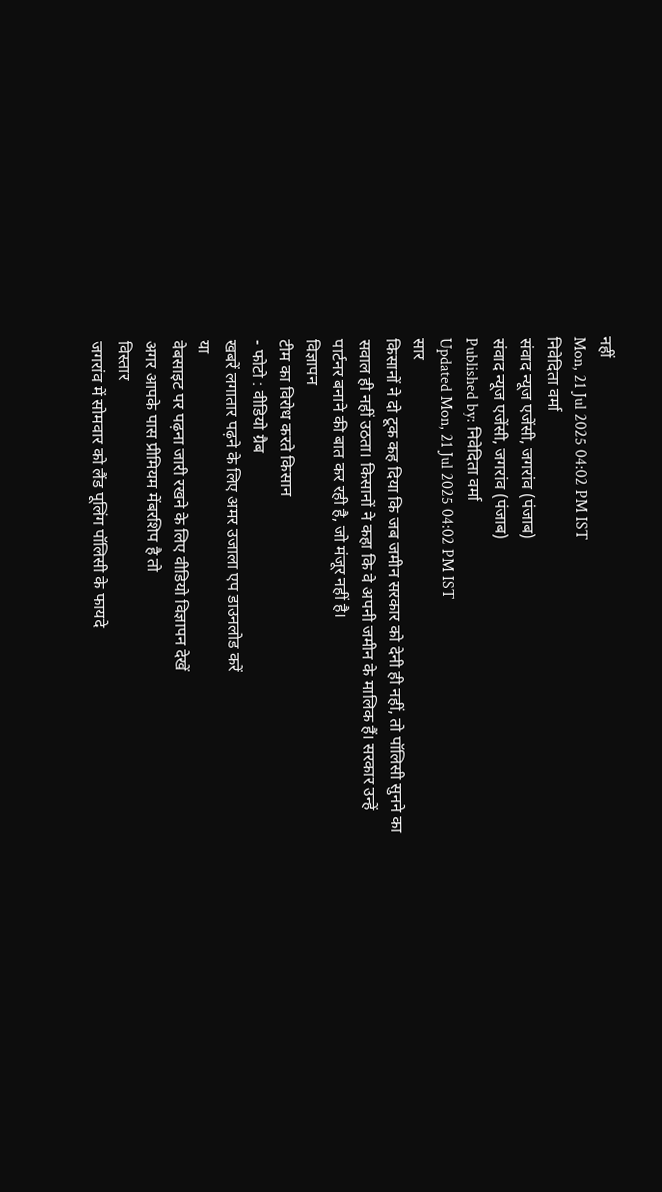नहीं
Mon, 21 Jul 2025 04:02 PM IST
निवेदिता वर्मा
संवाद न्यूज एजेंसी, जगरांव (पंजाब)
संवाद न्यूज एजेंसी, जगरांव (पंजाब)
Published by: निवेदिता वर्मा
Updated Mon, 21 Jul 2025 04:02 PM IST
सार
किसानों ने दो टूक कह दिया कि जब जमीन सरकार को देनी ही नहीं, तो पॉलिसी सुनने का सवाल ही नहीं उठता। किसानों ने कहा कि वे अपनी जमीन के मालिक हैं। सरकार उन्हें पार्टनर बनाने की बात कर रही है, जो मंजूर नहीं है।
विज्ञापन
टीम का विरोध करते किसान
- फोटो : वीडियो ग्रैब
खबरें लगातार पढ़ने के लिए अमर उजाला एप डाउनलोड करें
या
वेबसाइट पर पढ़ना जारी रखने के लिए वीडियो विज्ञापन देखें
अगर आपके पास प्रीमियम मेंबरशिप है तो
विस्तार
जगरांव में सोमवार को लैंड पूलिंग पॉलिसी के फायदे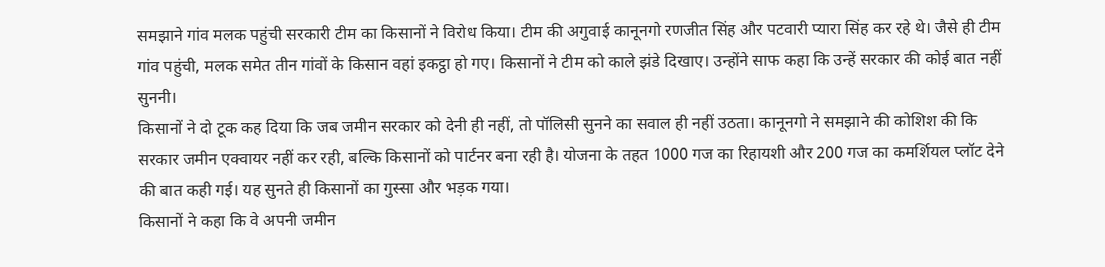समझाने गांव मलक पहुंची सरकारी टीम का किसानों ने विरोध किया। टीम की अगुवाई कानूनगो रणजीत सिंह और पटवारी प्यारा सिंह कर रहे थे। जैसे ही टीम गांव पहुंची, मलक समेत तीन गांवों के किसान वहां इकट्ठा हो गए। किसानों ने टीम को काले झंडे दिखाए। उन्होंने साफ कहा कि उन्हें सरकार की कोई बात नहीं सुननी।
किसानों ने दो टूक कह दिया कि जब जमीन सरकार को देनी ही नहीं, तो पॉलिसी सुनने का सवाल ही नहीं उठता। कानूनगो ने समझाने की कोशिश की कि सरकार जमीन एक्वायर नहीं कर रही, बल्कि किसानों को पार्टनर बना रही है। योजना के तहत 1000 गज का रिहायशी और 200 गज का कमर्शियल प्लॉट देने की बात कही गई। यह सुनते ही किसानों का गुस्सा और भड़क गया।
किसानों ने कहा कि वे अपनी जमीन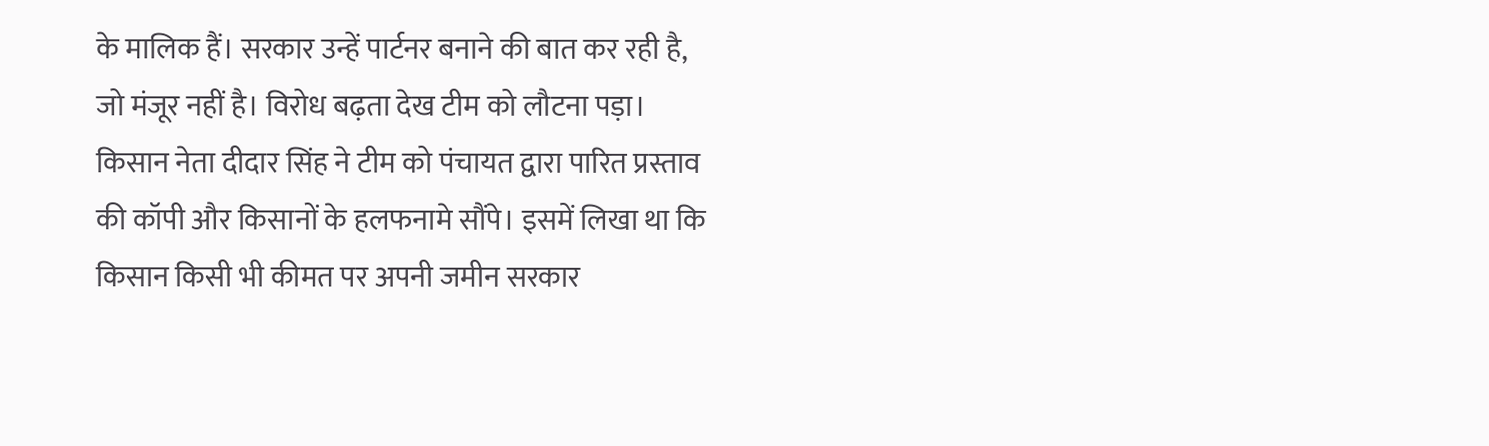के मालिक हैं। सरकार उन्हें पार्टनर बनाने की बात कर रही है, जो मंजूर नहीं है। विरोध बढ़ता देख टीम को लौटना पड़ा। किसान नेता दीदार सिंह ने टीम को पंचायत द्वारा पारित प्रस्ताव की कॉपी और किसानों के हलफनामे सौंपे। इसमें लिखा था कि किसान किसी भी कीमत पर अपनी जमीन सरकार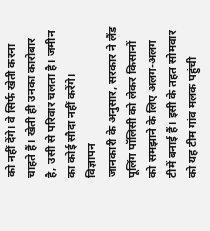को नहीं देंगे। वे सिर्फ खेती करना चाहते हैं। खेती ही उनका कारोबार है, उसी से परिवार चलता है। जमीन का कोई सौदा नहीं करेंगे।
विज्ञापन
जानकारी के अनुसार, सरकार ने लैंड पूलिंग पॉलिसी को लेकर किसानों को समझाने के लिए अलग-अलग टीमें बनाई हैं। इसी के तहत सोमवार को यह टीम गांव मलक पहुंची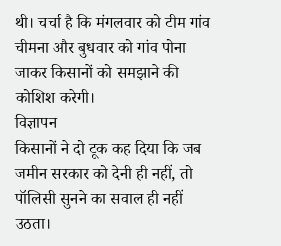थी। चर्चा है कि मंगलवार को टीम गांव चीमना और बुधवार को गांव पोना जाकर किसानों को समझाने की कोशिश करेगी।
विज्ञापन
किसानों ने दो टूक कह दिया कि जब जमीन सरकार को देनी ही नहीं, तो पॉलिसी सुनने का सवाल ही नहीं उठता।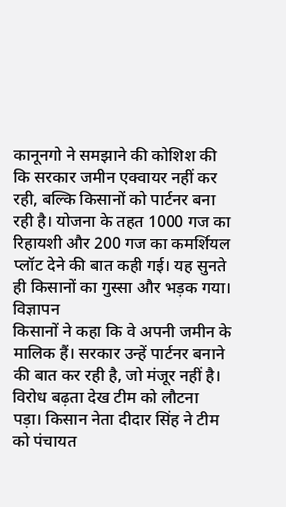कानूनगो ने समझाने की कोशिश की कि सरकार जमीन एक्वायर नहीं कर रही, बल्कि किसानों को पार्टनर बना रही है। योजना के तहत 1000 गज का रिहायशी और 200 गज का कमर्शियल प्लॉट देने की बात कही गई। यह सुनते ही किसानों का गुस्सा और भड़क गया।
विज्ञापन
किसानों ने कहा कि वे अपनी जमीन के मालिक हैं। सरकार उन्हें पार्टनर बनाने की बात कर रही है, जो मंजूर नहीं है। विरोध बढ़ता देख टीम को लौटना पड़ा। किसान नेता दीदार सिंह ने टीम को पंचायत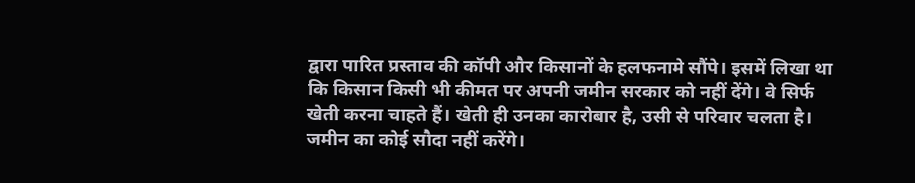द्वारा पारित प्रस्ताव की कॉपी और किसानों के हलफनामे सौंपे। इसमें लिखा था कि किसान किसी भी कीमत पर अपनी जमीन सरकार को नहीं देंगे। वे सिर्फ खेती करना चाहते हैं। खेती ही उनका कारोबार है, उसी से परिवार चलता है। जमीन का कोई सौदा नहीं करेंगे।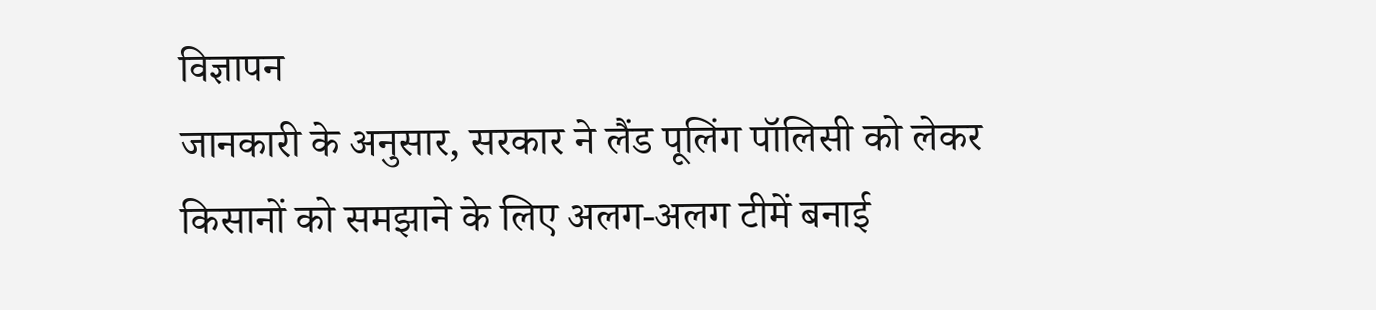विज्ञापन
जानकारी के अनुसार, सरकार ने लैंड पूलिंग पॉलिसी को लेकर किसानों को समझाने के लिए अलग-अलग टीमें बनाई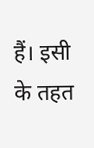हैं। इसी के तहत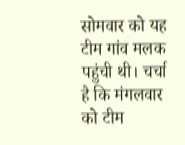सोमवार को यह टीम गांव मलक पहुंची थी। चर्चा है कि मंगलवार को टीम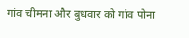गांव चीमना और बुधवार को गांव पोना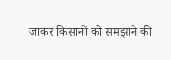जाकर किसानों को समझाने की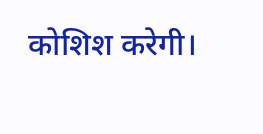कोशिश करेगी।